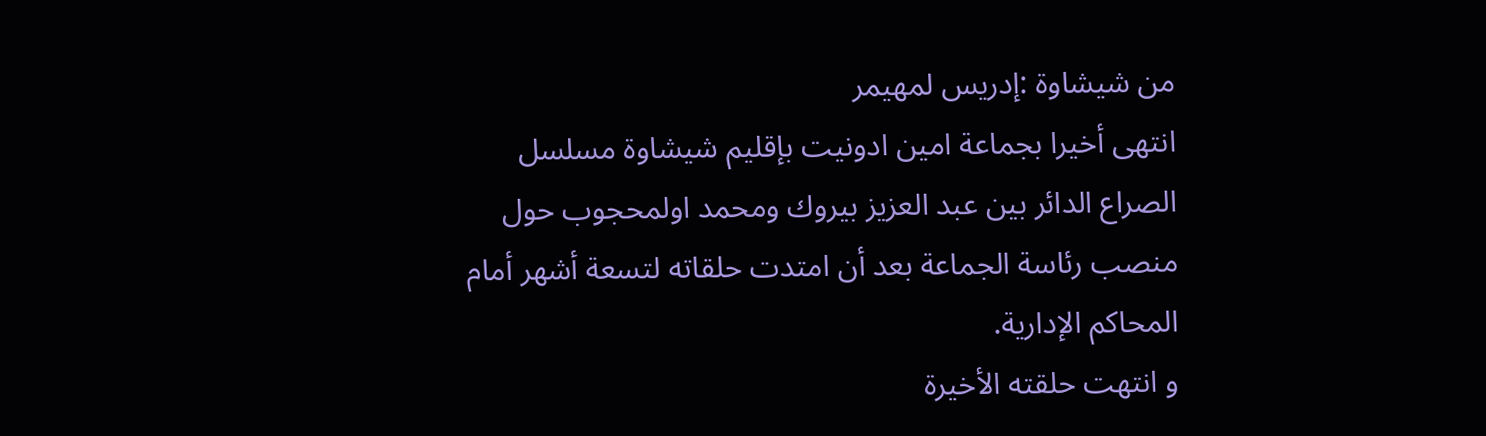من شيشاوة :إدريس لمهيمر
انتهى أخيرا بجماعة امين ادونيت بإقليم شيشاوة مسلسل الصراع الدائر بين عبد العزيز بيروك ومحمد اولمحجوب حول منصب رئاسة الجماعة بعد أن امتدت حلقاته لتسعة أشهر أمام المحاكم الإدارية.
و انتهت حلقته الأخيرة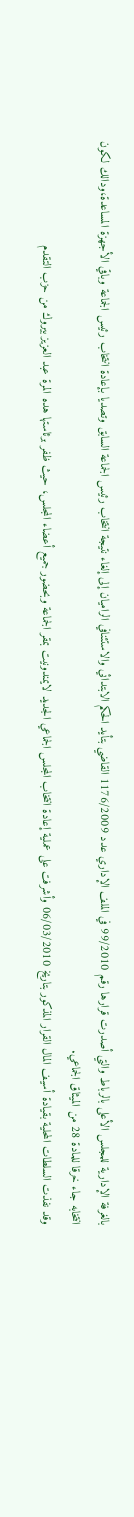بالغرفة الإدارية للمجلس الأعلى بالرباط والتي أصدرت قرارها رقم 99/2010 في الملف الإداري عدد 1176/2009 القاضي بتأيد الحكم الابتدائي والاستئنافي الراميان إلى إلغاء نتيجة انتخاب رئيس الجماعة السابق وتصديا بإعادة انتخاب رئيس الجماعة وباقي الأجهزة المساعدة،ودالك لكون انتخابه جاء خرقا للمادة 28 من الميثاق الجماعي.
وقد نفذت السلطات المحلية بقيادة أسيف المال القرار المذكور بتاريخ 06/03/2010 وأشرفت على عملية إعادة انتخاب المجلس الجماعي الجديد لايمندونيت بمقر الجماعة وبحضور جميع أعضاء المجلس، حيث ظفر برئاستها هده المرة عبد العزيز بيروك من حزب التقدم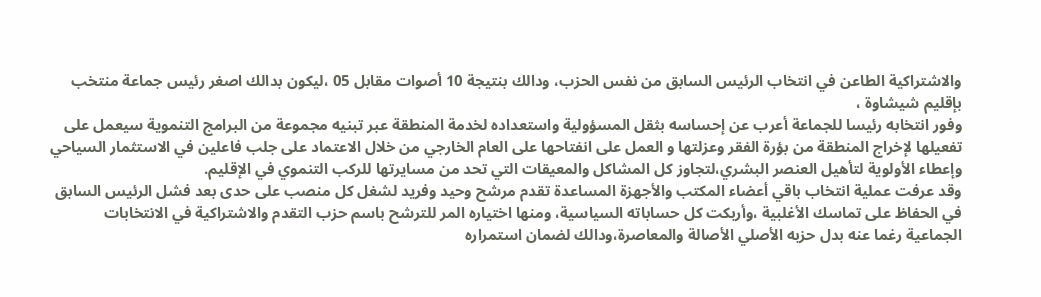والاشتراكية الطاعن في انتخاب الرئيس السابق من نفس الحزب، ودالك بنتيجة 10 أصوات مقابل 05 ،ليكون بدالك اصغر رئيس جماعة منتخب بإقليم شيشاوة ،
وفور انتخابه رئيسا للجماعة أعرب عن إحساسه بثقل المسؤولية واستعداده لخدمة المنطقة عبر تبنيه مجموعة من البرامج التنموية سيعمل على تفعيلها لإخراج المنطقة من بؤرة الفقر وعزلتها و العمل على انفتاحها على العام الخارجي من خلال الاعتماد على جلب فاعلين في الاستثمار السياحي وإعطاء الأولوية لتأهيل العنصر البشري،لتجاوز كل المشاكل والمعيقات التي تحد من مسايرتها للركب التنموي في الإقليم.
وقد عرفت عملية انتخاب باقي أعضاء المكتب والأجهزة المساعدة تقدم مرشح وحيد وفريد لشغل كل منصب على حدى بعد فشل الرئيس السابق في الحفاظ على تماسك الأغلبية ،وأربكت كل حساباته السياسية، ومنها اختياره المر للترشح باسم حزب التقدم والاشتراكية في الانتخابات الجماعية رغما عنه بدل حزبه الأصلي الأصالة والمعاصرة،ودالك لضمان استمراره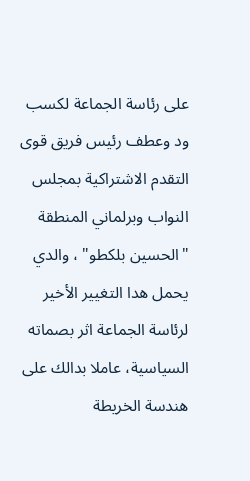على رئاسة الجماعة لكسب ود وعطف رئيس فريق قوى التقدم الاشتراكية بمجلس النواب وبرلماني المنطقة "الحسين بلكطو" ، والدي يحمل هدا التغيير الأخير لرئاسة الجماعة اثر بصماته السياسية، عاملا بدالك على هندسة الخريطة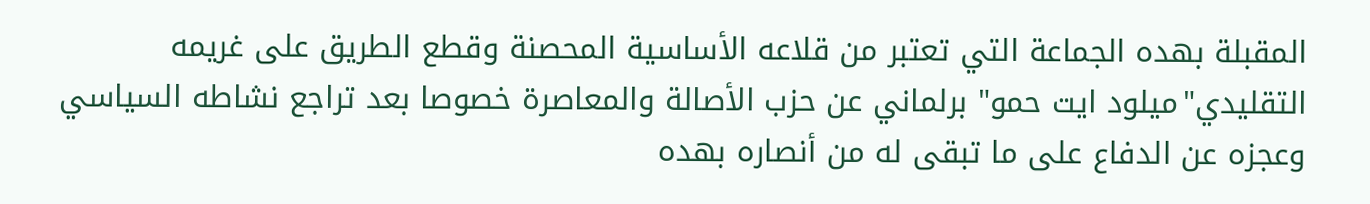المقبلة بهده الجماعة التي تعتبر من قلاعه الأساسية المحصنة وقطع الطريق على غريمه التقليدي"ميلود ايت حمو" برلماني عن حزب الأصالة والمعاصرة خصوصا بعد تراجع نشاطه السياسي وعجزه عن الدفاع على ما تبقى له من أنصاره بهده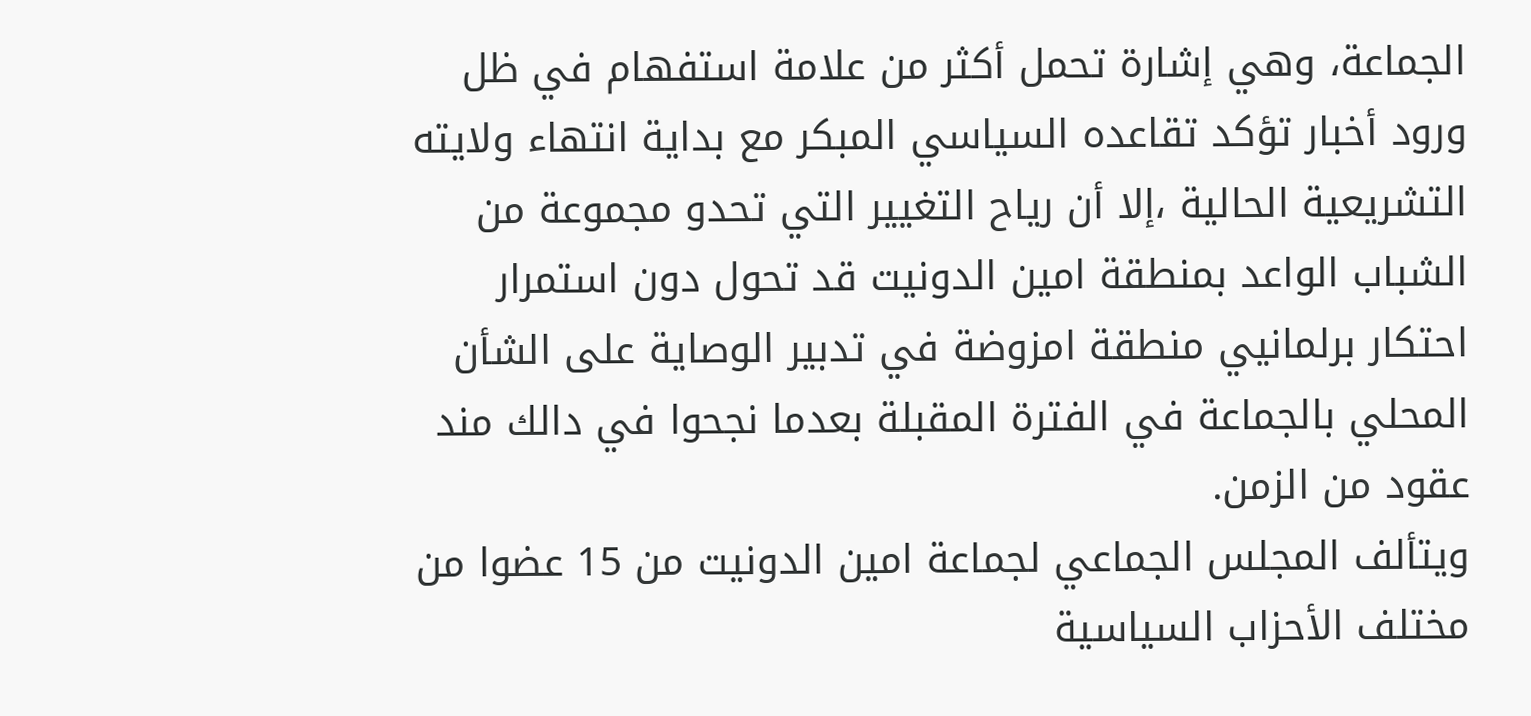الجماعة، وهي إشارة تحمل أكثر من علامة استفهام في ظل ورود أخبار تؤكد تقاعده السياسي المبكر مع بداية انتهاء ولايته التشريعية الحالية ،إلا أن رياح التغيير التي تحدو مجموعة من الشباب الواعد بمنطقة امين الدونيت قد تحول دون استمرار احتكار برلمانيي منطقة امزوضة في تدبير الوصاية على الشأن المحلي بالجماعة في الفترة المقبلة بعدما نجحوا في دالك مند عقود من الزمن.
ويتألف المجلس الجماعي لجماعة امين الدونيت من 15 عضوا من مختلف الأحزاب السياسية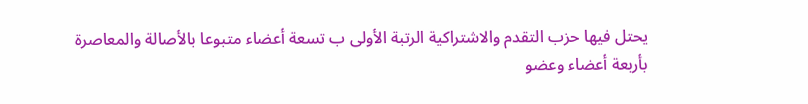يحتل فيها حزب التقدم والاشتراكية الرتبة الأولى ب تسعة أعضاء متبوعا بالأصالة والمعاصرة بأربعة أعضاء وعضو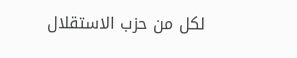لكل من حزب الاستقلال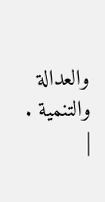والعدالة والتنمية .
|